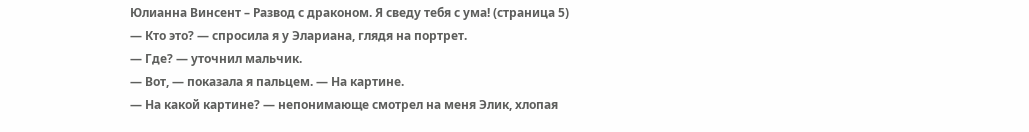Юлианна Винсент – Развод с драконом. Я сведу тебя с ума! (страница 5)
— Кто это? — спросила я у Элариана, глядя на портрет.
— Где? — уточнил мальчик.
— Вот, — показала я пальцем. — На картине.
— На какой картине? — непонимающе смотрел на меня Элик, хлопая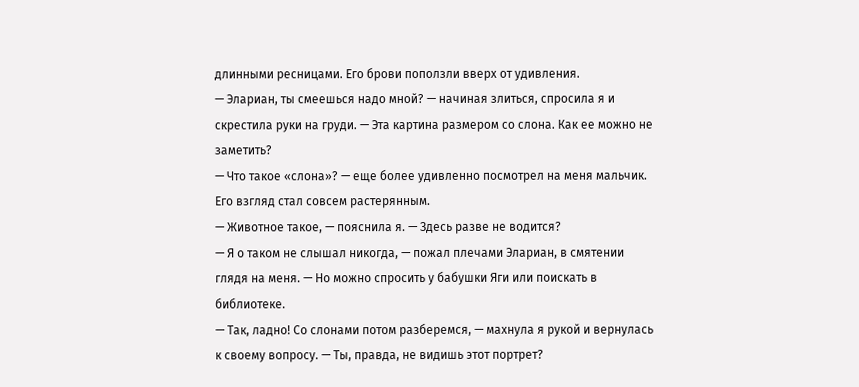длинными ресницами. Его брови поползли вверх от удивления.
— Элариан, ты смеешься надо мной? — начиная злиться, спросила я и скрестила руки на груди. — Эта картина размером со слона. Как ее можно не заметить?
— Что такое «слона»? — еще более удивленно посмотрел на меня мальчик. Его взгляд стал совсем растерянным.
— Животное такое, — пояснила я. — Здесь разве не водится?
— Я о таком не слышал никогда, — пожал плечами Элариан, в смятении глядя на меня. — Но можно спросить у бабушки Яги или поискать в библиотеке.
— Так, ладно! Со слонами потом разберемся, — махнула я рукой и вернулась к своему вопросу. — Ты, правда, не видишь этот портрет?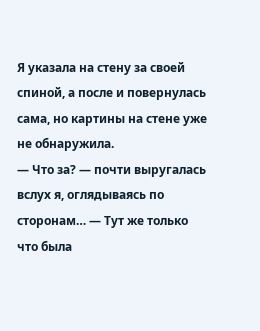Я указала на стену за своей спиной, а после и повернулась сама, но картины на стене уже не обнаружила.
— Что за? — почти выругалась вслух я, оглядываясь по сторонам… — Тут же только что была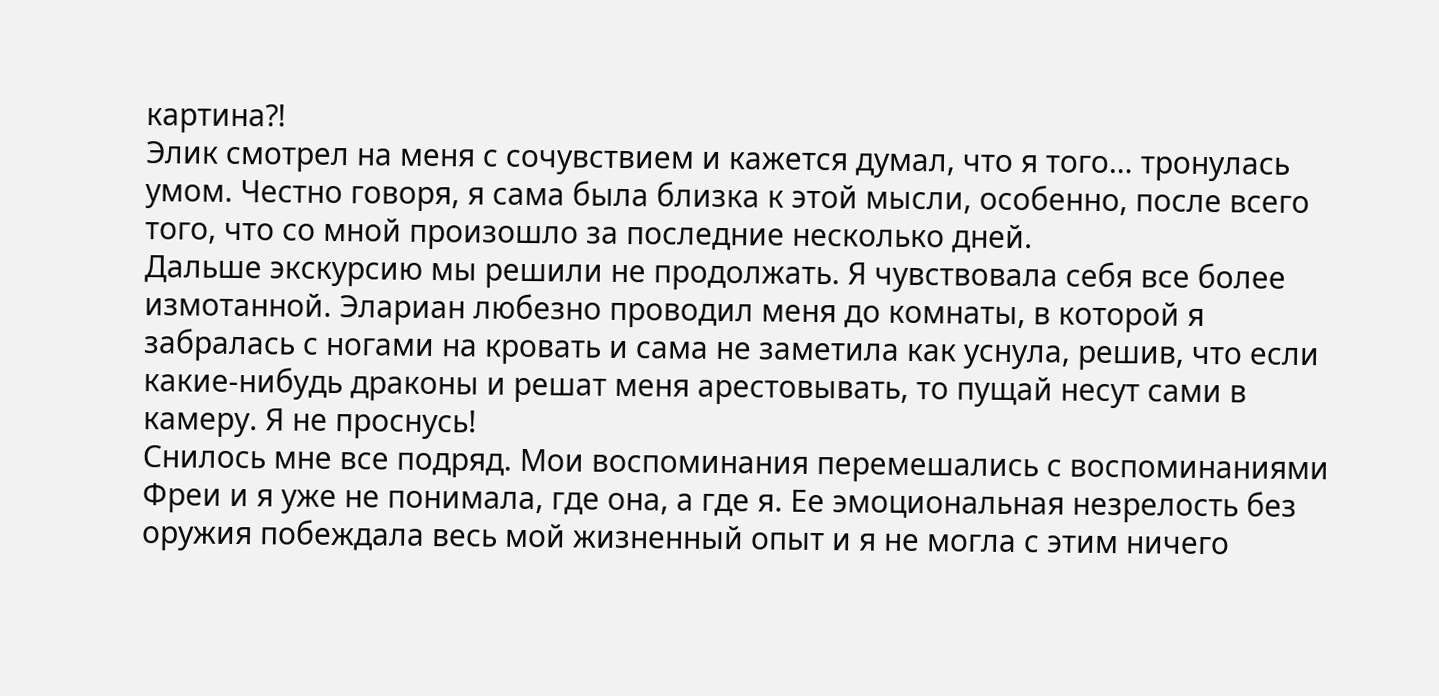картина⁈
Элик смотрел на меня с сочувствием и кажется думал, что я того… тронулась умом. Честно говоря, я сама была близка к этой мысли, особенно, после всего того, что со мной произошло за последние несколько дней.
Дальше экскурсию мы решили не продолжать. Я чувствовала себя все более измотанной. Элариан любезно проводил меня до комнаты, в которой я забралась с ногами на кровать и сама не заметила как уснула, решив, что если какие-нибудь драконы и решат меня арестовывать, то пущай несут сами в камеру. Я не проснусь!
Снилось мне все подряд. Мои воспоминания перемешались с воспоминаниями Фреи и я уже не понимала, где она, а где я. Ее эмоциональная незрелость без оружия побеждала весь мой жизненный опыт и я не могла с этим ничего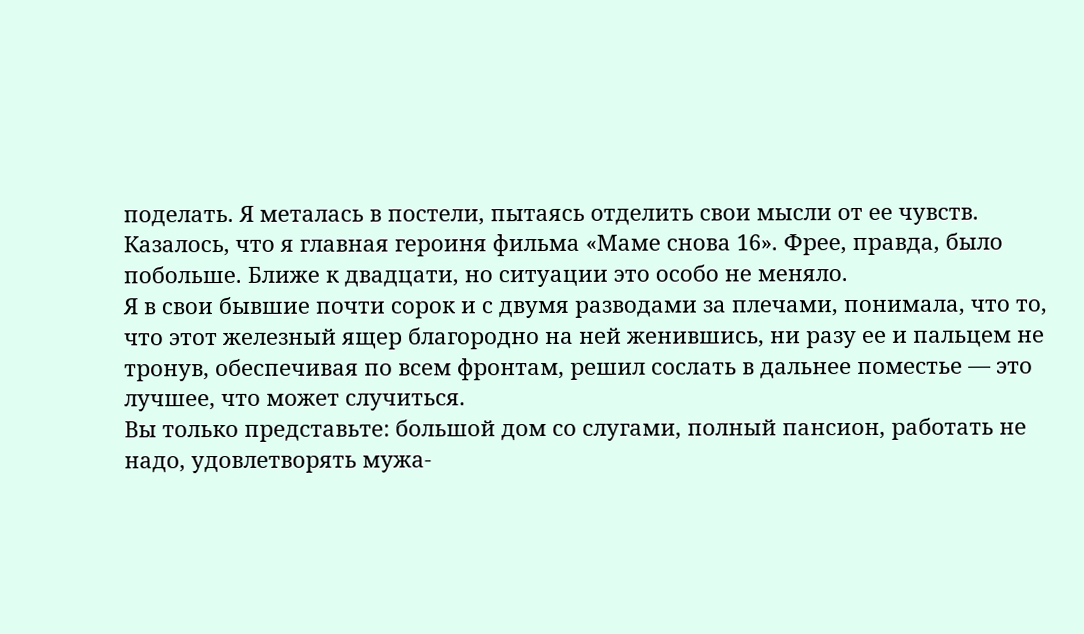поделать. Я металась в постели, пытаясь отделить свои мысли от ее чувств.
Казалось, что я главная героиня фильма «Маме снова 16». Фрее, правда, было побольше. Ближе к двадцати, но ситуации это особо не меняло.
Я в свои бывшие почти сорок и с двумя разводами за плечами, понимала, что то, что этот железный ящер благородно на ней женившись, ни разу ее и пальцем не тронув, обеспечивая по всем фронтам, решил сослать в дальнее поместье — это лучшее, что может случиться.
Вы только представьте: большой дом со слугами, полный пансион, работать не надо, удовлетворять мужа-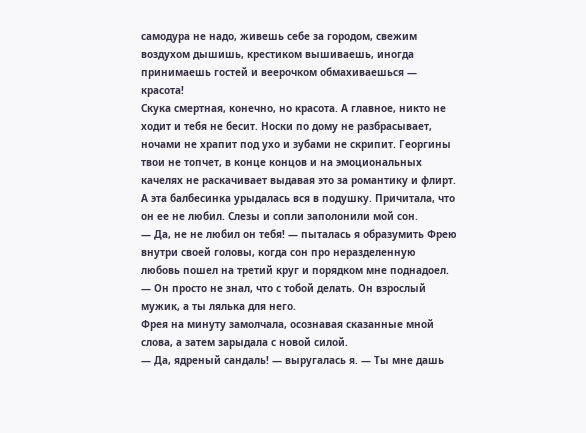самодура не надо, живешь себе за городом, свежим воздухом дышишь, крестиком вышиваешь, иногда принимаешь гостей и веерочком обмахиваешься — красота!
Скука смертная, конечно, но красота. А главное, никто не ходит и тебя не бесит. Носки по дому не разбрасывает, ночами не храпит под ухо и зубами не скрипит. Георгины твои не топчет, в конце концов и на эмоциональных качелях не раскачивает выдавая это за романтику и флирт.
А эта балбесинка урыдалась вся в подушку. Причитала, что он ее не любил. Слезы и сопли заполонили мой сон.
— Да, не не любил он тебя! — пыталась я образумить Фрею внутри своей головы, когда сон про неразделенную любовь пошел на третий круг и порядком мне поднадоел. — Он просто не знал, что с тобой делать. Он взрослый мужик, а ты лялька для него.
Фрея на минуту замолчала, осознавая сказанные мной слова, а затем зарыдала с новой силой.
— Да, ядреный сандаль! — выругалась я. — Ты мне дашь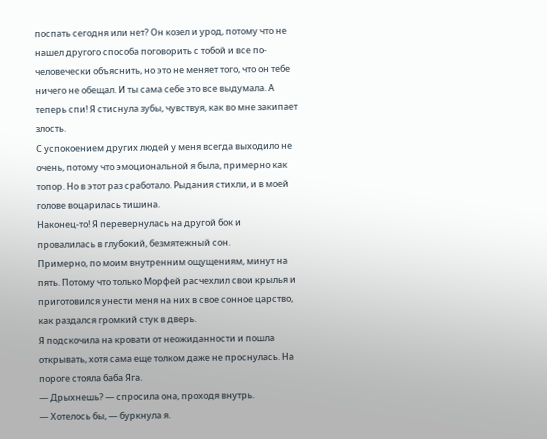поспать сегодня или нет? Он козел и урод, потому что не нашел другого способа поговорить с тобой и все по-человечески объяснить, но это не меняет того, что он тебе ничего не обещал. И ты сама себе это все выдумала. А теперь спи! Я стиснула зубы, чувствуя, как во мне закипает злость.
С успокоением других людей у меня всегда выходило не очень, потому что эмоциональной я была, примерно как топор. Но в этот раз сработало. Рыдания стихли, и в моей голове воцарилась тишина.
Наконец-то! Я перевернулась на другой бок и провалилась в глубокий, безмятежный сон.
Примерно, по моим внутренним ощущениям, минут на пять. Потому что только Морфей расчехлил свои крылья и приготовился унести меня на них в свое сонное царство, как раздался громкий стук в дверь.
Я подскочила на кровати от неожиданности и пошла открывать, хотя сама еще толком даже не проснулась. На пороге стояла баба Яга.
— Дрыхнешь? — спросила она, проходя внутрь.
— Хотелось бы, — буркнула я.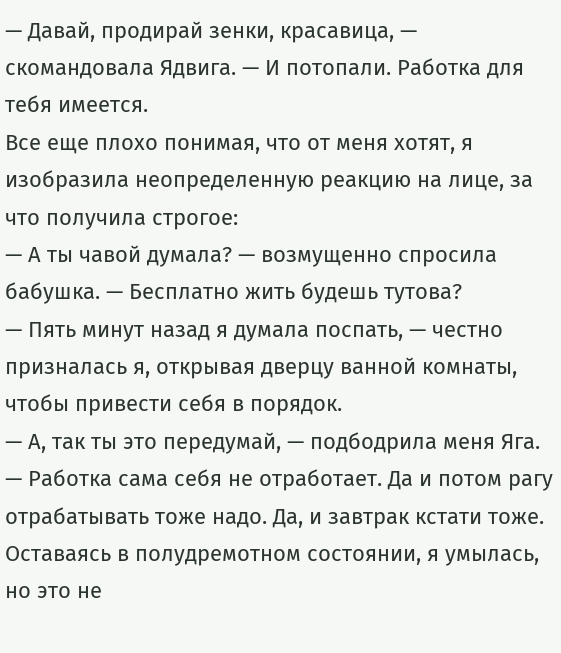— Давай, продирай зенки, красавица, — скомандовала Ядвига. — И потопали. Работка для тебя имеется.
Все еще плохо понимая, что от меня хотят, я изобразила неопределенную реакцию на лице, за что получила строгое:
— А ты чавой думала? — возмущенно спросила бабушка. — Бесплатно жить будешь тутова?
— Пять минут назад я думала поспать, — честно призналась я, открывая дверцу ванной комнаты, чтобы привести себя в порядок.
— А, так ты это передумай, — подбодрила меня Яга. — Работка сама себя не отработает. Да и потом рагу отрабатывать тоже надо. Да, и завтрак кстати тоже.
Оставаясь в полудремотном состоянии, я умылась, но это не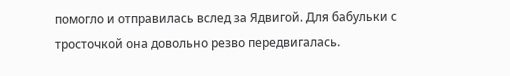помогло и отправилась вслед за Ядвигой. Для бабульки с тросточкой она довольно резво передвигалась.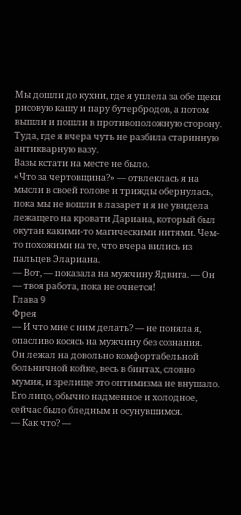Мы дошли до кухни, где я уплела за обе щеки рисовую кашу и пару бутербродов, а потом вышли и пошли в противоположную сторону. Туда, где я вчера чуть не разбила старинную антикварную вазу.
Вазы кстати на месте не было.
«Что за чертовщина?» — отвлеклась я на мысли в своей голове и трижды обернулась, пока мы не вошли в лазарет и я не увидела лежащего на кровати Дариана, который был окутан какими-то магическими нитями. Чем-то похожими на те, что вчера вились из пальцев Элариана.
— Вот, — показала на мужчину Ядвига. — Он — твоя работа, пока не очнется!
Глава 9
Фрея
— И что мне с ним делать? — не поняла я, опасливо косясь на мужчину без сознания.
Он лежал на довольно комфортабельной больничной койке, весь в бинтах, словно мумия, и зрелище это оптимизма не внушало. Его лицо, обычно надменное и холодное, сейчас было бледным и осунувшимся.
— Как что? —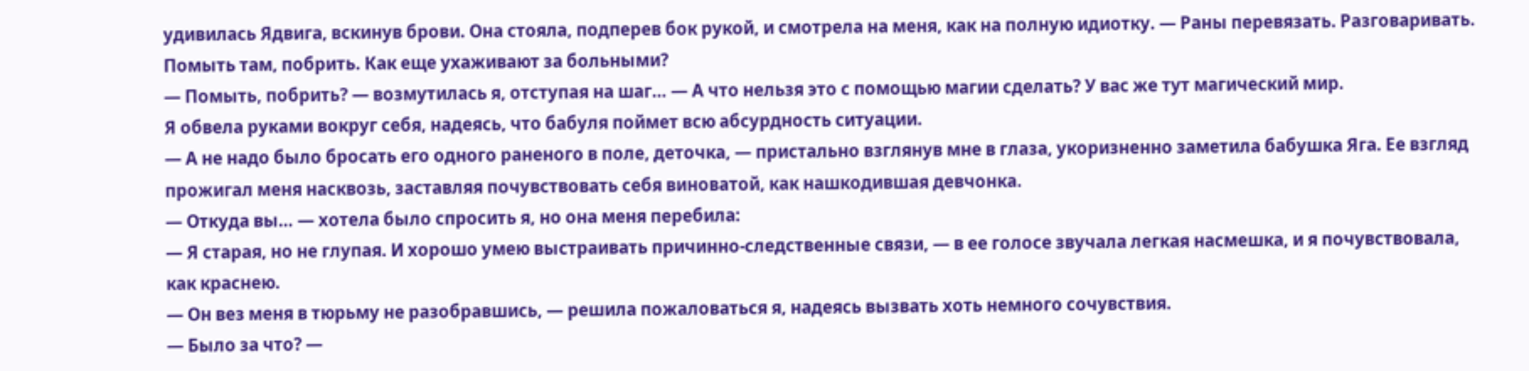удивилась Ядвига, вскинув брови. Она стояла, подперев бок рукой, и смотрела на меня, как на полную идиотку. — Раны перевязать. Разговаривать. Помыть там, побрить. Как еще ухаживают за больными?
— Помыть, побрить? — возмутилась я, отступая на шаг… — А что нельзя это с помощью магии сделать? У вас же тут магический мир.
Я обвела руками вокруг себя, надеясь, что бабуля поймет всю абсурдность ситуации.
— А не надо было бросать его одного раненого в поле, деточка, — пристально взглянув мне в глаза, укоризненно заметила бабушка Яга. Ее взгляд прожигал меня насквозь, заставляя почувствовать себя виноватой, как нашкодившая девчонка.
— Откуда вы… — хотела было спросить я, но она меня перебила:
— Я старая, но не глупая. И хорошо умею выстраивать причинно-следственные связи, — в ее голосе звучала легкая насмешка, и я почувствовала, как краснею.
— Он вез меня в тюрьму не разобравшись, — решила пожаловаться я, надеясь вызвать хоть немного сочувствия.
— Было за что? —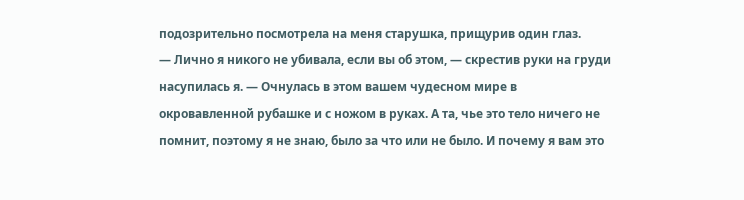подозрительно посмотрела на меня старушка, прищурив один глаз.
— Лично я никого не убивала, если вы об этом, — скрестив руки на груди насупилась я. — Очнулась в этом вашем чудесном мире в окровавленной рубашке и с ножом в руках. А та, чье это тело ничего не помнит, поэтому я не знаю, было за что или не было. И почему я вам это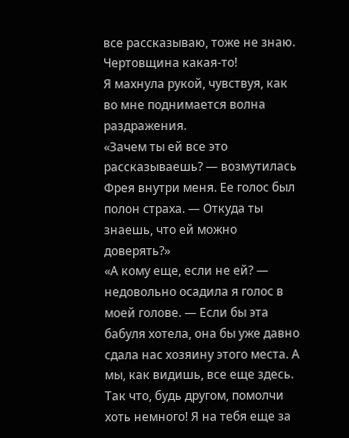все рассказываю, тоже не знаю. Чертовщина какая-то!
Я махнула рукой, чувствуя, как во мне поднимается волна раздражения.
«Зачем ты ей все это рассказываешь? — возмутилась Фрея внутри меня. Ее голос был полон страха. — Откуда ты знаешь, что ей можно доверять?»
«А кому еще, если не ей? — недовольно осадила я голос в моей голове. — Если бы эта бабуля хотела, она бы уже давно сдала нас хозяину этого места. А мы, как видишь, все еще здесь. Так что, будь другом, помолчи хоть немного! Я на тебя еще за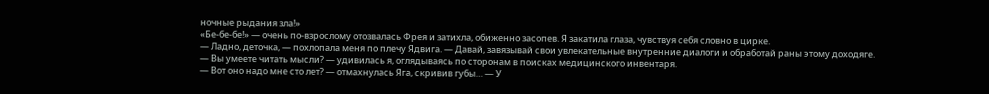ночные рыдания зла!»
«Бе-бе-бе!» — очень по-взрослому отозвалась Фрея и затихла, обиженно засопев. Я закатила глаза, чувствуя себя словно в цирке.
— Ладно, деточка, — похлопала меня по плечу Ядвига. — Давай, завязывай свои увлекательные внутренние диалоги и обработай раны этому доходяге.
— Вы умеете читать мысли? — удивилась я, оглядываясь по сторонам в поисках медицинского инвентаря.
— Вот оно надо мне сто лет? — отмахнулась Яга, скривив губы… — У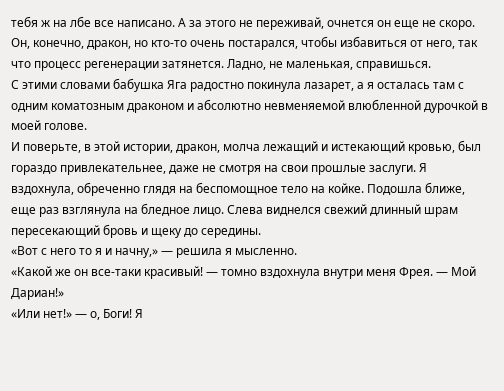тебя ж на лбе все написано. А за этого не переживай, очнется он еще не скоро. Он, конечно, дракон, но кто-то очень постарался, чтобы избавиться от него, так что процесс регенерации затянется. Ладно, не маленькая, справишься.
С этими словами бабушка Яга радостно покинула лазарет, а я осталась там с одним коматозным драконом и абсолютно невменяемой влюбленной дурочкой в моей голове.
И поверьте, в этой истории, дракон, молча лежащий и истекающий кровью, был гораздо привлекательнее, даже не смотря на свои прошлые заслуги. Я вздохнула, обреченно глядя на беспомощное тело на койке. Подошла ближе, еще раз взглянула на бледное лицо. Слева виднелся свежий длинный шрам пересекающий бровь и щеку до середины.
«Вот с него то я и начну,» — решила я мысленно.
«Какой же он все-таки красивый! — томно вздохнула внутри меня Фрея. — Мой Дариан!»
«Или нет!» — о, Боги! Я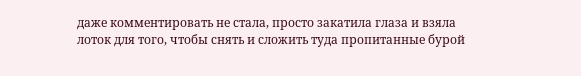даже комментировать не стала, просто закатила глаза и взяла лоток для того, чтобы снять и сложить туда пропитанные бурой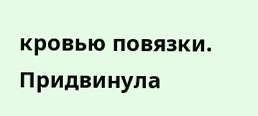кровью повязки. Придвинула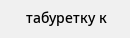табуретку к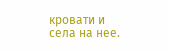кровати и села на нее.